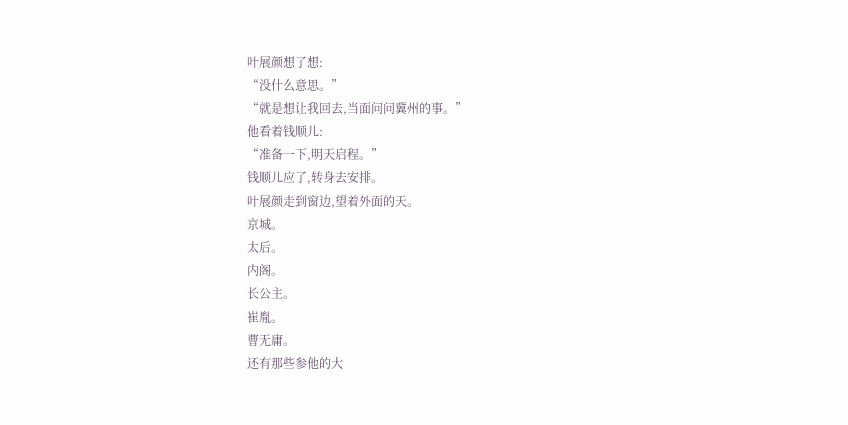叶展颜想了想:
“没什么意思。”
“就是想让我回去,当面问问冀州的事。”
他看着钱顺儿:
“准备一下,明天启程。”
钱顺儿应了,转身去安排。
叶展颜走到窗边,望着外面的天。
京城。
太后。
内阁。
长公主。
崔胤。
曹无庸。
还有那些参他的大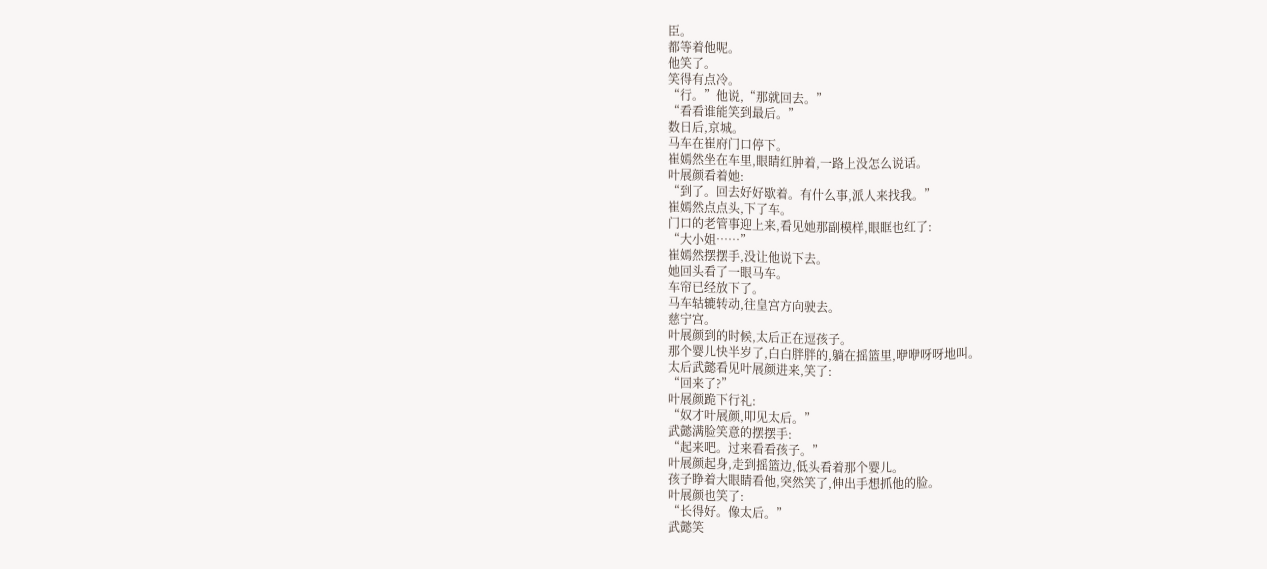臣。
都等着他呢。
他笑了。
笑得有点冷。
“行。”他说,“那就回去。”
“看看谁能笑到最后。”
数日后,京城。
马车在崔府门口停下。
崔嫣然坐在车里,眼睛红肿着,一路上没怎么说话。
叶展颜看着她:
“到了。回去好好歇着。有什么事,派人来找我。”
崔嫣然点点头,下了车。
门口的老管事迎上来,看见她那副模样,眼眶也红了:
“大小姐……”
崔嫣然摆摆手,没让他说下去。
她回头看了一眼马车。
车帘已经放下了。
马车轱辘转动,往皇宫方向驶去。
慈宁宫。
叶展颜到的时候,太后正在逗孩子。
那个婴儿快半岁了,白白胖胖的,躺在摇篮里,咿咿呀呀地叫。
太后武懿看见叶展颜进来,笑了:
“回来了?”
叶展颜跪下行礼:
“奴才叶展颜,叩见太后。”
武懿满脸笑意的摆摆手:
“起来吧。过来看看孩子。”
叶展颜起身,走到摇篮边,低头看着那个婴儿。
孩子睁着大眼睛看他,突然笑了,伸出手想抓他的脸。
叶展颜也笑了:
“长得好。像太后。”
武懿笑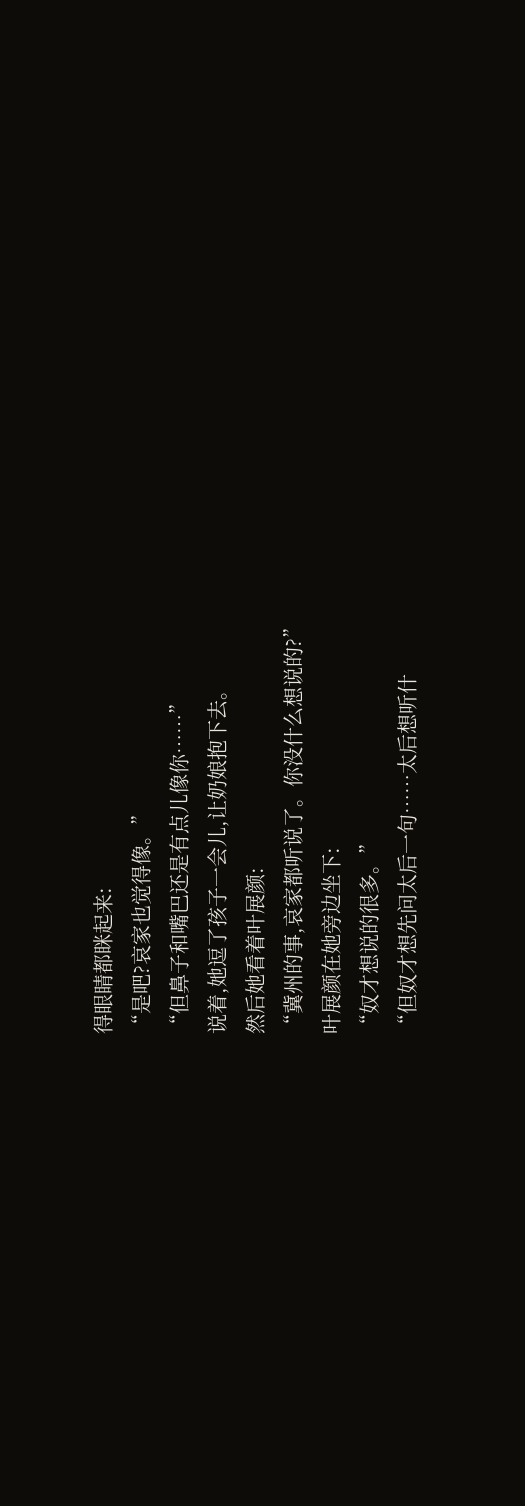得眼睛都眯起来:
“是吧?哀家也觉得像。”
“但鼻子和嘴巴还是有点儿像你……”
说着,她逗了孩子一会儿,让奶娘抱下去。
然后她看着叶展颜:
“冀州的事,哀家都听说了。你没什么想说的?”
叶展颜在她旁边坐下:
“奴才想说的很多。”
“但奴才想先问太后一句……太后想听什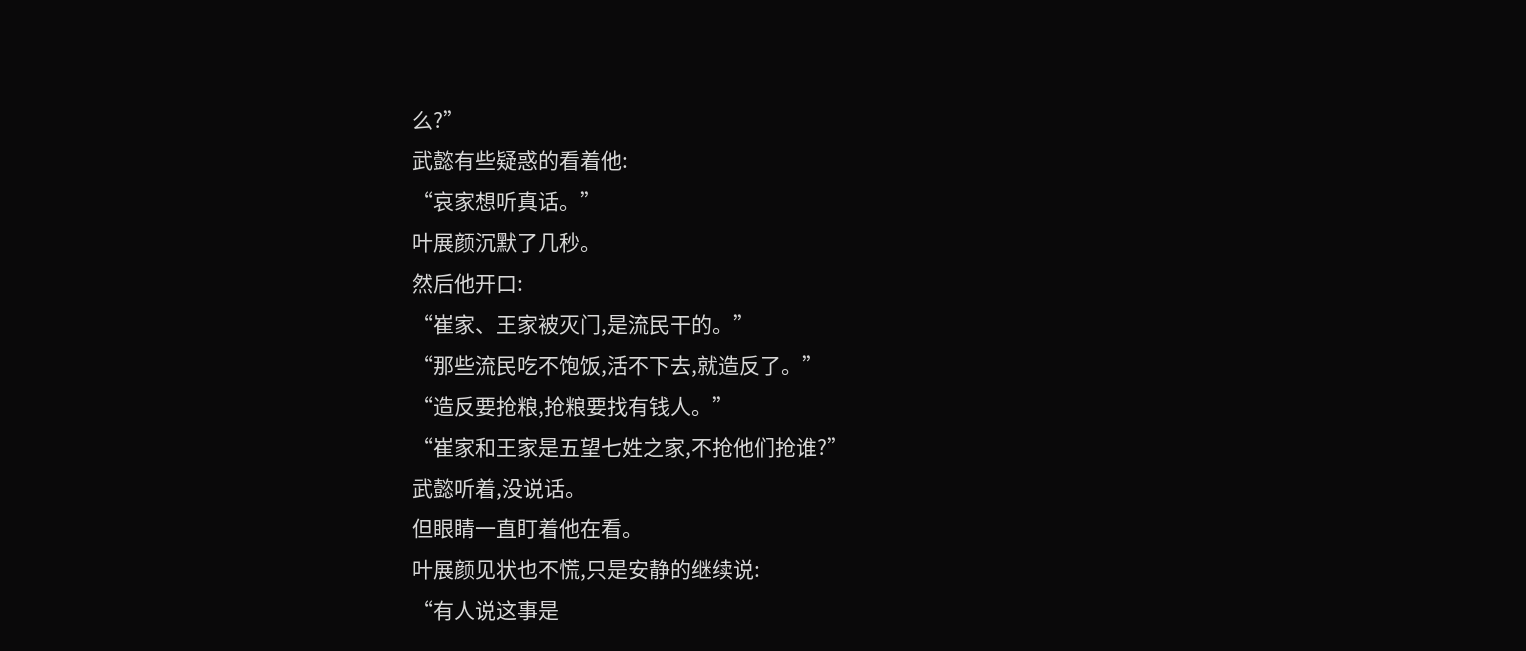么?”
武懿有些疑惑的看着他:
“哀家想听真话。”
叶展颜沉默了几秒。
然后他开口:
“崔家、王家被灭门,是流民干的。”
“那些流民吃不饱饭,活不下去,就造反了。”
“造反要抢粮,抢粮要找有钱人。”
“崔家和王家是五望七姓之家,不抢他们抢谁?”
武懿听着,没说话。
但眼睛一直盯着他在看。
叶展颜见状也不慌,只是安静的继续说:
“有人说这事是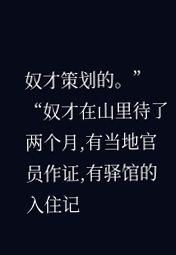奴才策划的。”
“奴才在山里待了两个月,有当地官员作证,有驿馆的入住记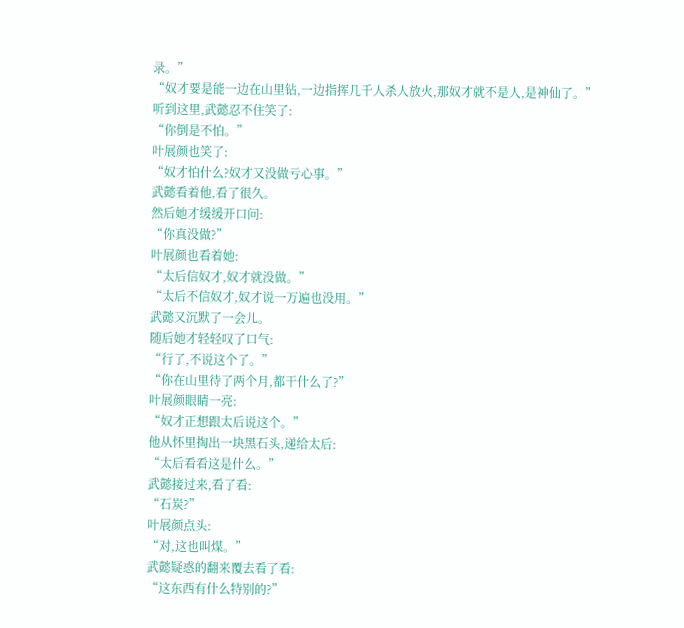录。”
“奴才要是能一边在山里钻,一边指挥几千人杀人放火,那奴才就不是人,是神仙了。”
听到这里,武懿忍不住笑了:
“你倒是不怕。”
叶展颜也笑了:
“奴才怕什么?奴才又没做亏心事。”
武懿看着他,看了很久。
然后她才缓缓开口问:
“你真没做?”
叶展颜也看着她:
“太后信奴才,奴才就没做。”
“太后不信奴才,奴才说一万遍也没用。”
武懿又沉默了一会儿。
随后她才轻轻叹了口气:
“行了,不说这个了。”
“你在山里待了两个月,都干什么了?”
叶展颜眼睛一亮:
“奴才正想跟太后说这个。”
他从怀里掏出一块黑石头,递给太后:
“太后看看这是什么。”
武懿接过来,看了看:
“石炭?”
叶展颜点头:
“对,这也叫煤。”
武懿疑惑的翻来覆去看了看:
“这东西有什么特别的?”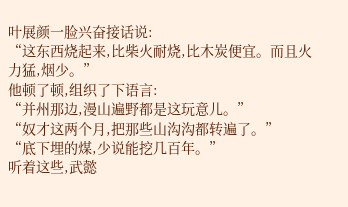叶展颜一脸兴奋接话说:
“这东西烧起来,比柴火耐烧,比木炭便宜。而且火力猛,烟少。”
他顿了顿,组织了下语言:
“并州那边,漫山遍野都是这玩意儿。”
“奴才这两个月,把那些山沟沟都转遍了。”
“底下埋的煤,少说能挖几百年。”
听着这些,武懿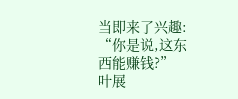当即来了兴趣:
“你是说,这东西能赚钱?”
叶展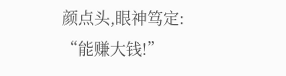颜点头,眼神笃定:
“能赚大钱!”